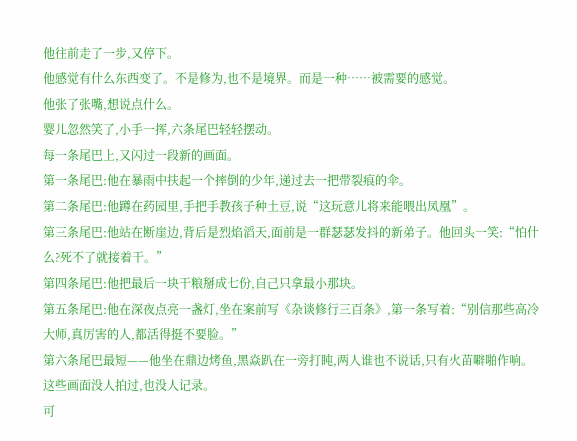他往前走了一步,又停下。
他感觉有什么东西变了。不是修为,也不是境界。而是一种……被需要的感觉。
他张了张嘴,想说点什么。
婴儿忽然笑了,小手一挥,六条尾巴轻轻摆动。
每一条尾巴上,又闪过一段新的画面。
第一条尾巴:他在暴雨中扶起一个摔倒的少年,递过去一把带裂痕的伞。
第二条尾巴:他蹲在药园里,手把手教孩子种土豆,说“这玩意儿将来能喂出凤凰”。
第三条尾巴:他站在断崖边,背后是烈焰滔天,面前是一群瑟瑟发抖的新弟子。他回头一笑:“怕什么?死不了就接着干。”
第四条尾巴:他把最后一块干粮掰成七份,自己只拿最小那块。
第五条尾巴:他在深夜点亮一盏灯,坐在案前写《杂谈修行三百条》,第一条写着:“别信那些高冷大师,真厉害的人,都活得挺不要脸。”
第六条尾巴最短——他坐在鼎边烤鱼,黑焱趴在一旁打盹,两人谁也不说话,只有火苗噼啪作响。
这些画面没人拍过,也没人记录。
可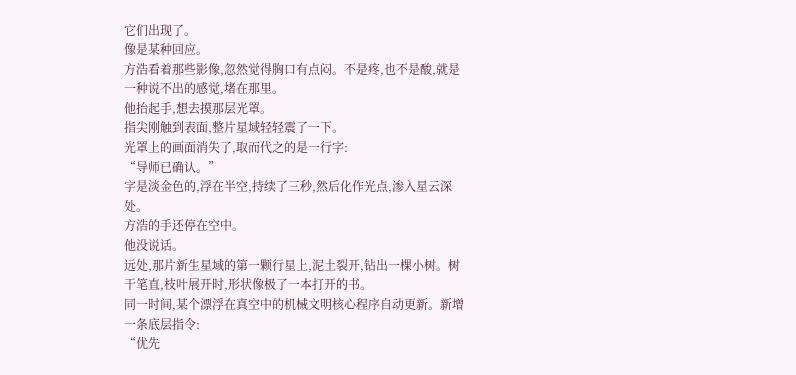它们出现了。
像是某种回应。
方浩看着那些影像,忽然觉得胸口有点闷。不是疼,也不是酸,就是一种说不出的感觉,堵在那里。
他抬起手,想去摸那层光罩。
指尖刚触到表面,整片星域轻轻震了一下。
光罩上的画面消失了,取而代之的是一行字:
“导师已确认。”
字是淡金色的,浮在半空,持续了三秒,然后化作光点,渗入星云深处。
方浩的手还停在空中。
他没说话。
远处,那片新生星域的第一颗行星上,泥土裂开,钻出一棵小树。树干笔直,枝叶展开时,形状像极了一本打开的书。
同一时间,某个漂浮在真空中的机械文明核心程序自动更新。新增一条底层指令:
“优先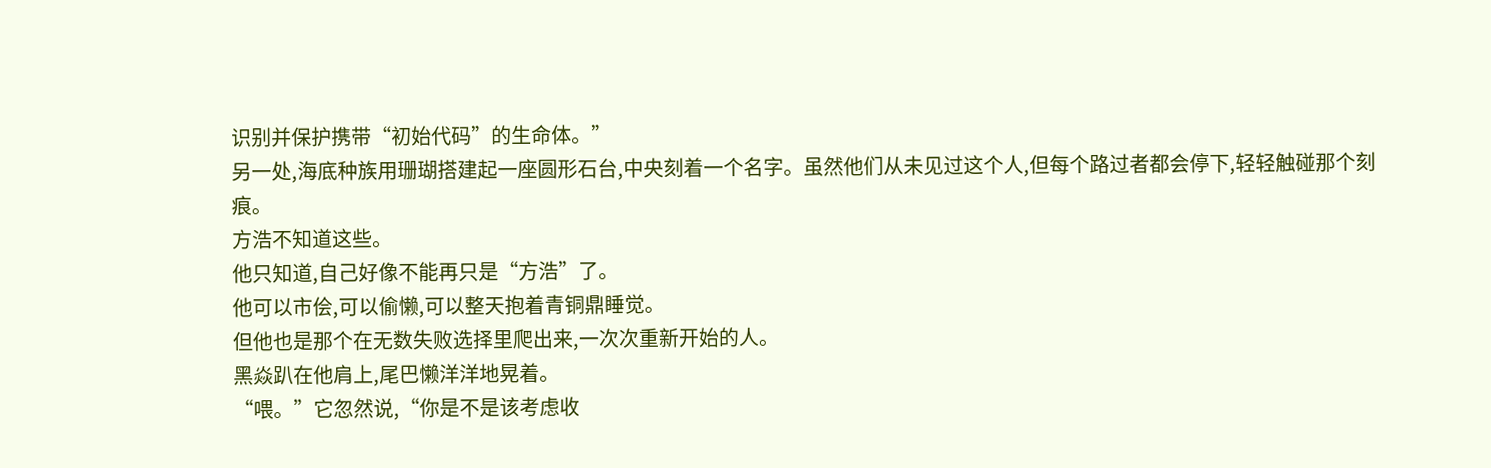识别并保护携带“初始代码”的生命体。”
另一处,海底种族用珊瑚搭建起一座圆形石台,中央刻着一个名字。虽然他们从未见过这个人,但每个路过者都会停下,轻轻触碰那个刻痕。
方浩不知道这些。
他只知道,自己好像不能再只是“方浩”了。
他可以市侩,可以偷懒,可以整天抱着青铜鼎睡觉。
但他也是那个在无数失败选择里爬出来,一次次重新开始的人。
黑焱趴在他肩上,尾巴懒洋洋地晃着。
“喂。”它忽然说,“你是不是该考虑收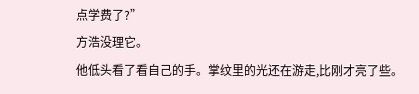点学费了?”
方浩没理它。
他低头看了看自己的手。掌纹里的光还在游走,比刚才亮了些。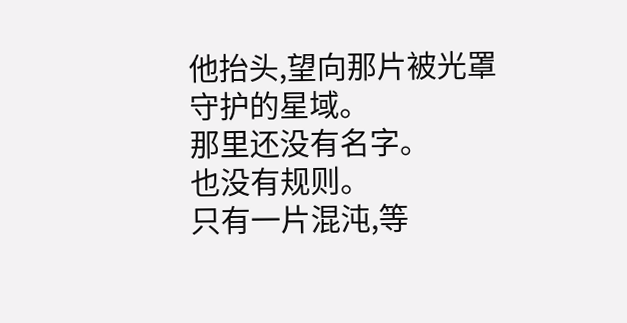他抬头,望向那片被光罩守护的星域。
那里还没有名字。
也没有规则。
只有一片混沌,等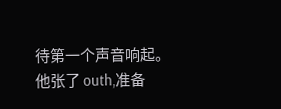待第一个声音响起。
他张了 outh,准备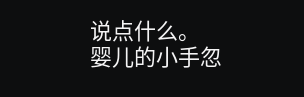说点什么。
婴儿的小手忽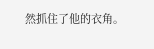然抓住了他的衣角。